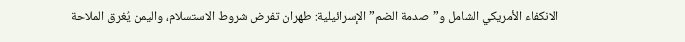الانكفاء الأمريكي الشامل و”صدمة الضم” الإسرائيلية: طهران تفرض شروط الاستسلام، واليمن يُغرق الملاحة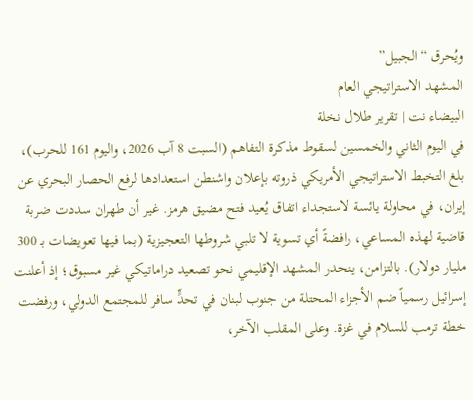ويُحرق “الجبيل”
المشهد الاستراتيجي العام
البيضاء نت | تقرير طلال نخلة
في اليوم الثاني والخمسين لسقوط مذكرة التفاهم (السبت 8 آب 2026، واليوم 161 للحرب)، بلغ التخبط الاستراتيجي الأمريكي ذروته بإعلان واشنطن استعدادها لرفع الحصار البحري عن إيران، في محاولة يائسة لاستجداء اتفاق يُعيد فتح مضيق هرمز. غير أن طهران سددت ضربة قاضية لهذه المساعي، رافضةً أي تسوية لا تلبي شروطها التعجيزية (بما فيها تعويضات بـ 300 مليار دولار). بالتزامن، ينحدر المشهد الإقليمي نحو تصعيد دراماتيكي غير مسبوق؛ إذ أعلنت إسرائيل رسمياً ضم الأجزاء المحتلة من جنوب لبنان في تحدٍّ سافر للمجتمع الدولي، ورفضت خطة ترمب للسلام في غزة. وعلى المقلب الآخر،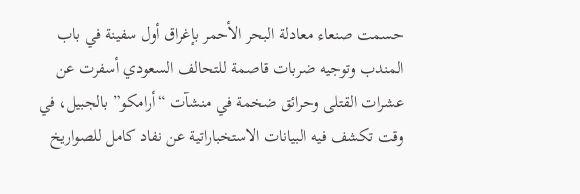حسمت صنعاء معادلة البحر الأحمر بإغراق أول سفينة في باب المندب وتوجيه ضربات قاصمة للتحالف السعودي أسفرت عن عشرات القتلى وحرائق ضخمة في منشآت “أرامكو” بالجبيل، في وقت تكشف فيه البيانات الاستخباراتية عن نفاد كامل للصواريخ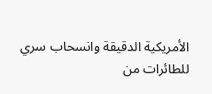الأمريكية الدقيقة وانسحاب سري للطائرات من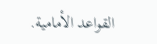القواعد الأمامية.